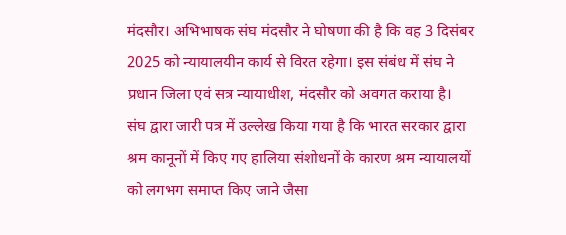मंदसौर। अभिभाषक संघ मंदसौर ने घोषणा की है कि वह 3 दिसंबर 2025 को न्यायालयीन कार्य से विरत रहेगा। इस संबंध में संघ ने प्रधान जिला एवं सत्र न्यायाधीश, मंदसौर को अवगत कराया है।
संघ द्वारा जारी पत्र में उल्लेख किया गया है कि भारत सरकार द्वारा श्रम कानूनों में किए गए हालिया संशोधनों के कारण श्रम न्यायालयों को लगभग समाप्त किए जाने जैसा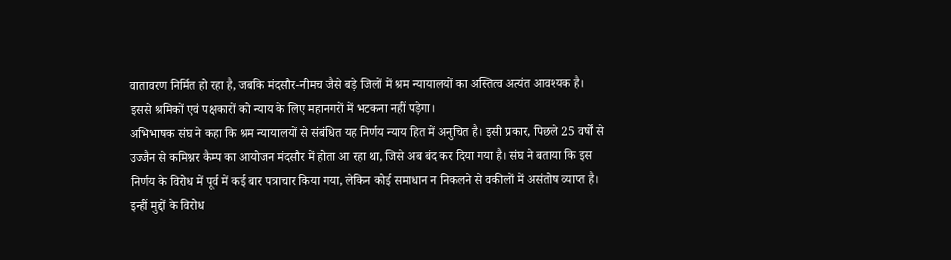वातावरण निर्मित हो रहा है, जबकि मंदसौर-नीमच जैसे बड़े जिलों में श्रम न्यायालयों का अस्तित्व अत्यंत आवश्यक है। इससे श्रमिकों एवं पक्षकारों को न्याय के लिए महानगरों में भटकना नहीं पड़ेगा।
अभिभाषक संघ ने कहा कि श्रम न्यायालयों से संबंधित यह निर्णय न्याय हित में अनुचित है। इसी प्रकार, पिछले 25 वर्षों से उज्जैन से कमिश्नर कैम्प का आयोजन मंदसौर में होता आ रहा था, जिसे अब बंद कर दिया गया है। संघ ने बताया कि इस निर्णय के विरोध में पूर्व में कई बार पत्राचार किया गया, लेकिन कोई समाधान न निकलने से वकीलों में असंतोष व्याप्त है।
इन्हीं मुद्दों के विरोध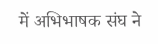में अभिभाषक संघ ने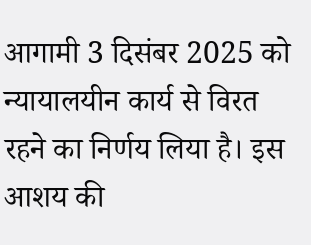आगामी 3 दिसंबर 2025 को न्यायालयीन कार्य से विरत रहने का निर्णय लिया है। इस आशय की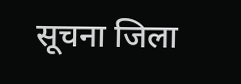सूचना जिला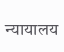न्यायालय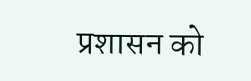प्रशासन को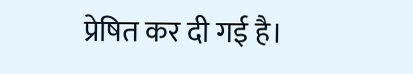प्रेषित कर दी गई है।